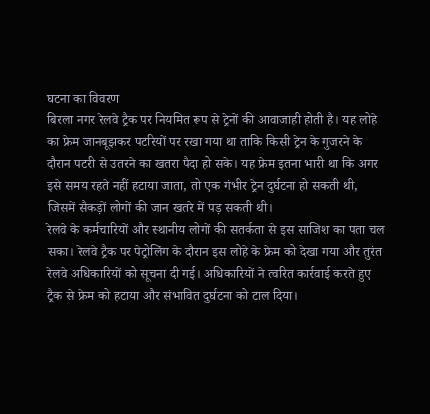घटना का विवरण
बिरला नगर रेलवे ट्रैक पर नियमित रूप से ट्रेनों की आवाजाही होती है। यह लोहे का फ्रेम जानबूझकर पटरियों पर रखा गया था ताकि किसी ट्रेन के गुजरने के दौरान पटरी से उतरने का खतरा पैदा हो सके। यह फ्रेम इतना भारी था कि अगर इसे समय रहते नहीं हटाया जाता, तो एक गंभीर ट्रेन दुर्घटना हो सकती थी, जिसमें सैकड़ों लोगों की जान खतरे में पड़ सकती थी।
रेलवे के कर्मचारियों और स्थानीय लोगों की सतर्कता से इस साजिश का पता चल सका। रेलवे ट्रैक पर पेट्रोलिंग के दौरान इस लोहे के फ्रेम को देखा गया और तुरंत रेलवे अधिकारियों को सूचना दी गई। अधिकारियों ने त्वरित कार्रवाई करते हुए ट्रैक से फ्रेम को हटाया और संभावित दुर्घटना को टाल दिया।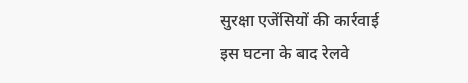सुरक्षा एजेंसियों की कार्रवाई
इस घटना के बाद रेलवे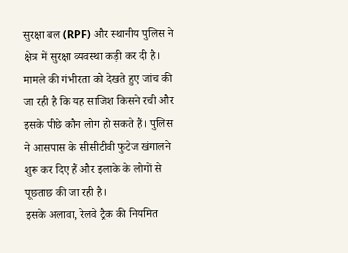सुरक्षा बल (RPF) और स्थानीय पुलिस ने क्षेत्र में सुरक्षा व्यवस्था कड़ी कर दी है। मामले की गंभीरता को देखते हुए जांच की जा रही है कि यह साजिश किसने रची और इसके पीछे कौन लोग हो सकते हैं। पुलिस ने आसपास के सीसीटीवी फुटेज खंगालने शुरू कर दिए हैं और इलाके के लोगों से पूछताछ की जा रही है।
इसके अलावा, रेलवे ट्रैक की नियमित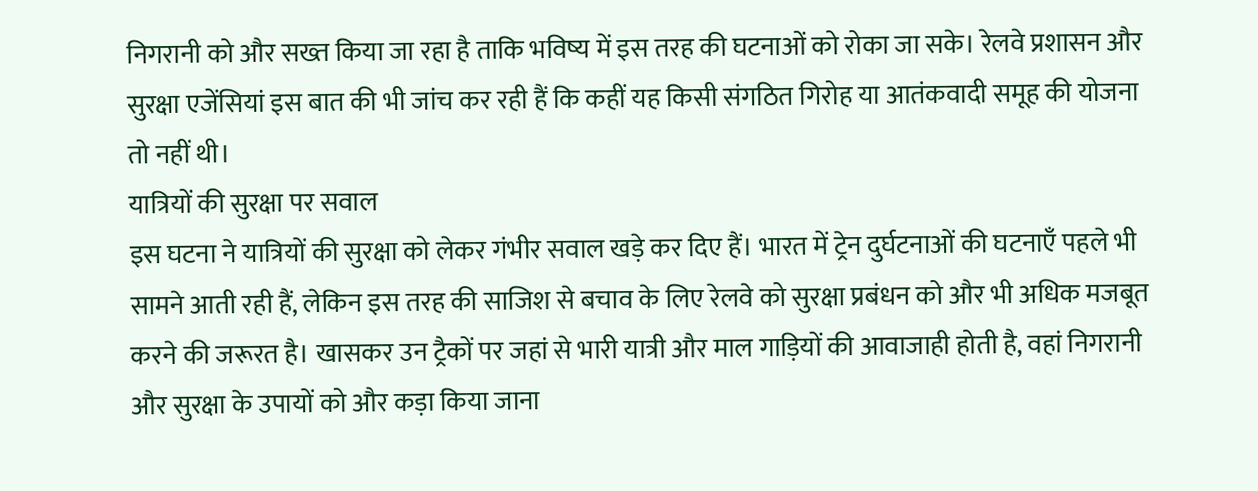निगरानी को और सख्त किया जा रहा है ताकि भविष्य में इस तरह की घटनाओं को रोका जा सके। रेलवे प्रशासन और सुरक्षा एजेंसियां इस बात की भी जांच कर रही हैं कि कहीं यह किसी संगठित गिरोह या आतंकवादी समूह की योजना तो नहीं थी।
यात्रियों की सुरक्षा पर सवाल
इस घटना ने यात्रियों की सुरक्षा को लेकर गंभीर सवाल खड़े कर दिए हैं। भारत में ट्रेन दुर्घटनाओं की घटनाएँ पहले भी सामने आती रही हैं, लेकिन इस तरह की साजिश से बचाव के लिए रेलवे को सुरक्षा प्रबंधन को और भी अधिक मजबूत करने की जरूरत है। खासकर उन ट्रैकों पर जहां से भारी यात्री और माल गाड़ियों की आवाजाही होती है, वहां निगरानी और सुरक्षा के उपायों को और कड़ा किया जाना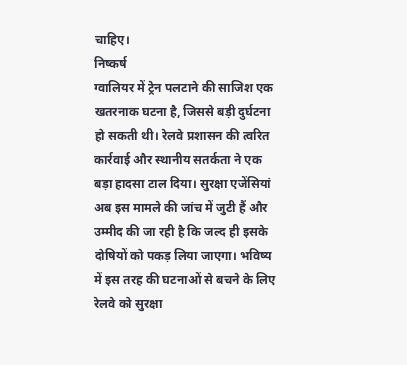चाहिए।
निष्कर्ष
ग्वालियर में ट्रेन पलटाने की साजिश एक खतरनाक घटना है, जिससे बड़ी दुर्घटना हो सकती थी। रेलवे प्रशासन की त्वरित कार्रवाई और स्थानीय सतर्कता ने एक बड़ा हादसा टाल दिया। सुरक्षा एजेंसियां अब इस मामले की जांच में जुटी हैं और उम्मीद की जा रही है कि जल्द ही इसके दोषियों को पकड़ लिया जाएगा। भविष्य में इस तरह की घटनाओं से बचने के लिए रेलवे को सुरक्षा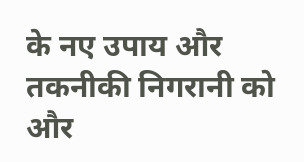के नए उपाय और तकनीकी निगरानी को और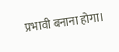प्रभावी बनाना होगा।